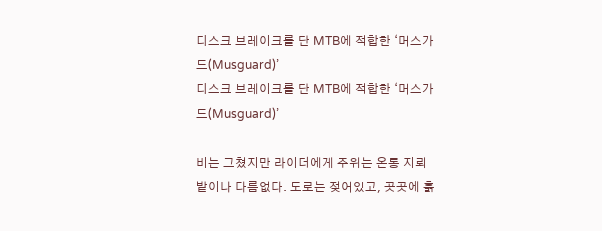디스크 브레이크를 단 MTB에 적합한 ‘머스가드(Musguard)’
디스크 브레이크를 단 MTB에 적합한 ‘머스가드(Musguard)’

비는 그쳤지만 라이더에게 주위는 온통 지뢰밭이나 다름없다. 도로는 젖어있고, 곳곳에 흙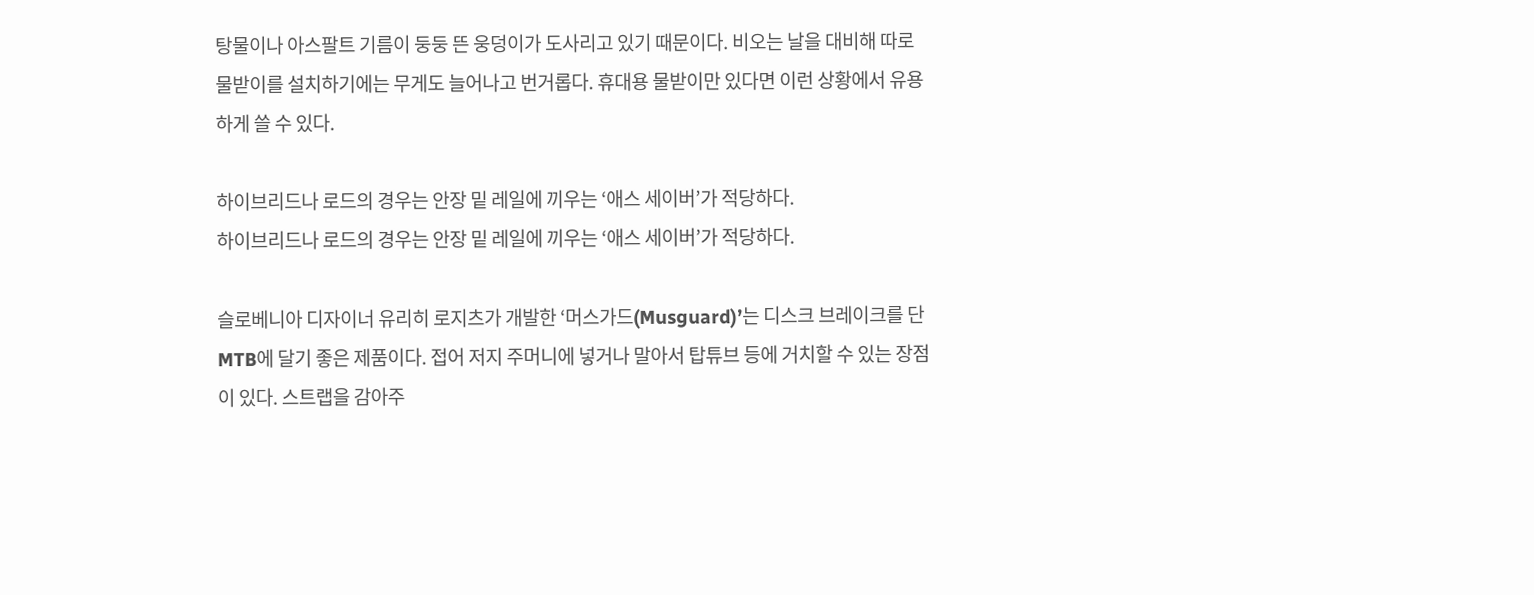탕물이나 아스팔트 기름이 둥둥 뜬 웅덩이가 도사리고 있기 때문이다. 비오는 날을 대비해 따로 물받이를 설치하기에는 무게도 늘어나고 번거롭다. 휴대용 물받이만 있다면 이런 상황에서 유용하게 쓸 수 있다.

하이브리드나 로드의 경우는 안장 밑 레일에 끼우는 ‘애스 세이버’가 적당하다.
하이브리드나 로드의 경우는 안장 밑 레일에 끼우는 ‘애스 세이버’가 적당하다.

슬로베니아 디자이너 유리히 로지츠가 개발한 ‘머스가드(Musguard)’는 디스크 브레이크를 단 MTB에 달기 좋은 제품이다. 접어 저지 주머니에 넣거나 말아서 탑튜브 등에 거치할 수 있는 장점이 있다. 스트랩을 감아주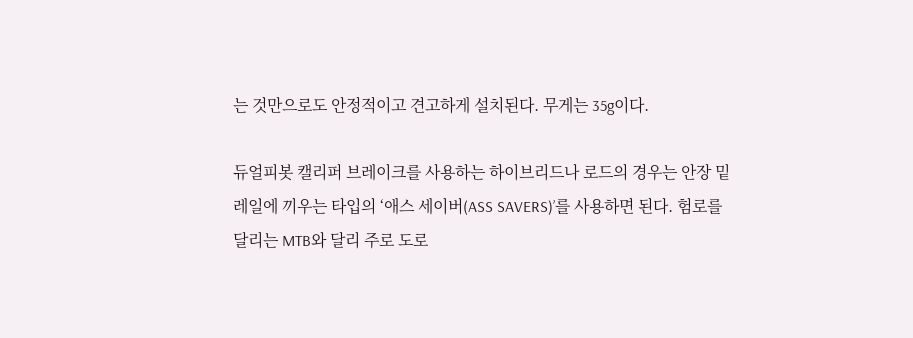는 것만으로도 안정적이고 견고하게 설치된다. 무게는 35g이다.

듀얼피봇 캘리퍼 브레이크를 사용하는 하이브리드나 로드의 경우는 안장 밑 레일에 끼우는 타입의 ‘애스 세이버(ASS SAVERS)’를 사용하면 된다. 험로를 달리는 MTB와 달리 주로 도로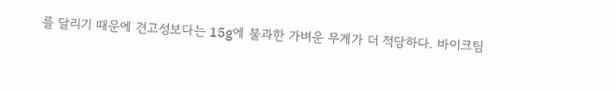를 달리기 때문에 견고성보다는 15g에 불과한 가벼운 무게가 더 적당하다. 바이크팀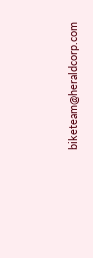biketeam@heraldcorp.com